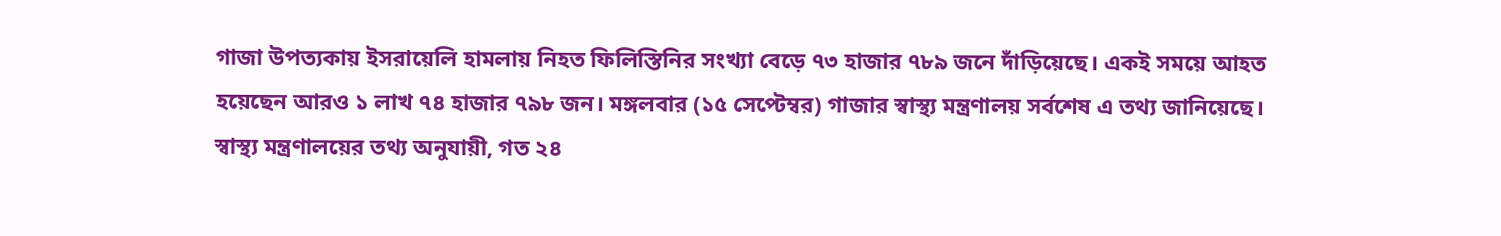গাজা উপত্যকায় ইসরায়েলি হামলায় নিহত ফিলিস্তিনির সংখ্যা বেড়ে ৭৩ হাজার ৭৮৯ জনে দাঁড়িয়েছে। একই সময়ে আহত হয়েছেন আরও ১ লাখ ৭৪ হাজার ৭৯৮ জন। মঙ্গলবার (১৫ সেপ্টেম্বর) গাজার স্বাস্থ্য মন্ত্রণালয় সর্বশেষ এ তথ্য জানিয়েছে।
স্বাস্থ্য মন্ত্রণালয়ের তথ্য অনুযায়ী, গত ২৪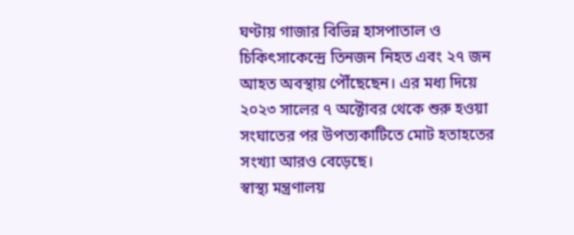ঘণ্টায় গাজার বিভিন্ন হাসপাতাল ও চিকিৎসাকেন্দ্রে তিনজন নিহত এবং ২৭ জন আহত অবস্থায় পৌঁছেছেন। এর মধ্য দিয়ে ২০২৩ সালের ৭ অক্টোবর থেকে শুরু হওয়া সংঘাতের পর উপত্যকাটিতে মোট হতাহতের সংখ্যা আরও বেড়েছে।
স্বাস্থ্য মন্ত্রণালয়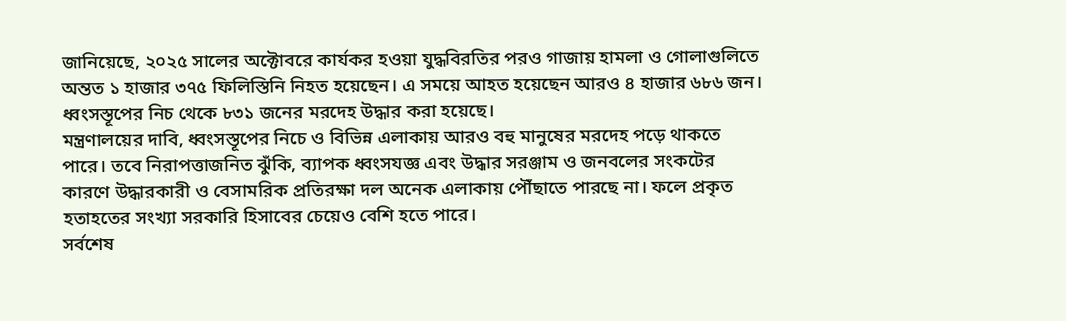জানিয়েছে, ২০২৫ সালের অক্টোবরে কার্যকর হওয়া যুদ্ধবিরতির পরও গাজায় হামলা ও গোলাগুলিতে অন্তত ১ হাজার ৩৭৫ ফিলিস্তিনি নিহত হয়েছেন। এ সময়ে আহত হয়েছেন আরও ৪ হাজার ৬৮৬ জন। ধ্বংসস্তূপের নিচ থেকে ৮৩১ জনের মরদেহ উদ্ধার করা হয়েছে।
মন্ত্রণালয়ের দাবি, ধ্বংসস্তূপের নিচে ও বিভিন্ন এলাকায় আরও বহু মানুষের মরদেহ পড়ে থাকতে পারে। তবে নিরাপত্তাজনিত ঝুঁকি, ব্যাপক ধ্বংসযজ্ঞ এবং উদ্ধার সরঞ্জাম ও জনবলের সংকটের কারণে উদ্ধারকারী ও বেসামরিক প্রতিরক্ষা দল অনেক এলাকায় পৌঁছাতে পারছে না। ফলে প্রকৃত হতাহতের সংখ্যা সরকারি হিসাবের চেয়েও বেশি হতে পারে।
সর্বশেষ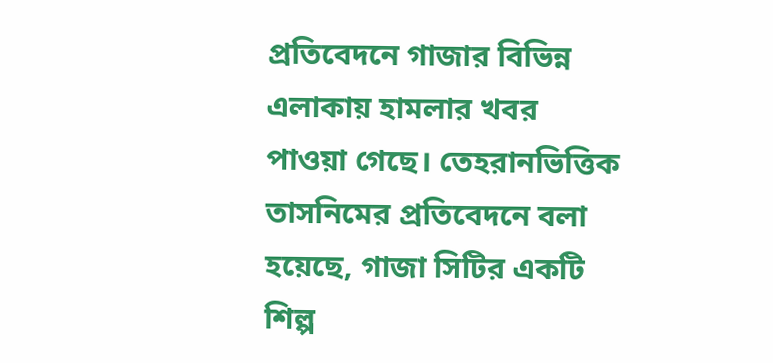প্রতিবেদনে গাজার বিভিন্ন এলাকায় হামলার খবর পাওয়া গেছে। তেহরানভিত্তিক তাসনিমের প্রতিবেদনে বলা হয়েছে, গাজা সিটির একটি শিল্প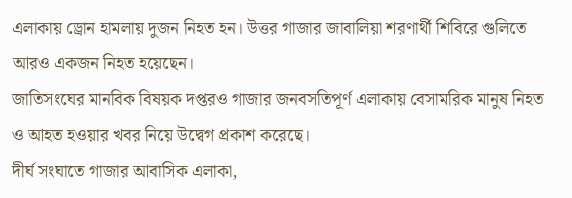এলাকায় ড্রোন হামলায় দুজন নিহত হন। উত্তর গাজার জাবালিয়া শরণার্থী শিবিরে গুলিতে আরও একজন নিহত হয়েছেন।
জাতিসংঘের মানবিক বিষয়ক দপ্তরও গাজার জনবসতিপূর্ণ এলাকায় বেসামরিক মানুষ নিহত ও আহত হওয়ার খবর নিয়ে উদ্বেগ প্রকাশ করেছে।
দীর্ঘ সংঘাতে গাজার আবাসিক এলাকা,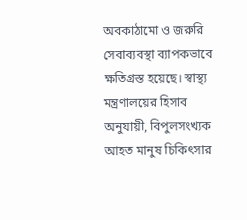অবকাঠামো ও জরুরি সেবাব্যবস্থা ব্যাপকভাবে ক্ষতিগ্রস্ত হয়েছে। স্বাস্থ্য মন্ত্রণালয়ের হিসাব অনুযায়ী, বিপুলসংখ্যক আহত মানুষ চিকিৎসার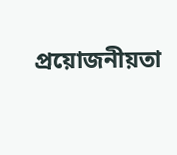প্রয়োজনীয়তা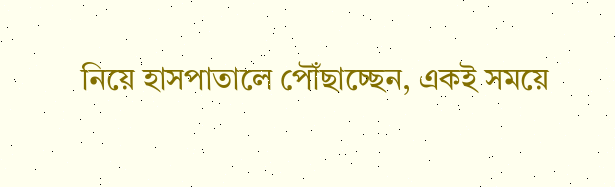নিয়ে হাসপাতালে পৌঁছাচ্ছেন, একই সময়ে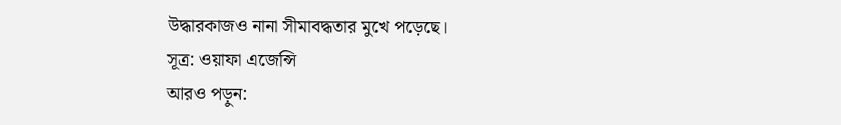উদ্ধারকাজও নানা সীমাবদ্ধতার মুখে পড়েছে।
সূত্র: ওয়াফা এজেন্সি
আরও পড়ুন: